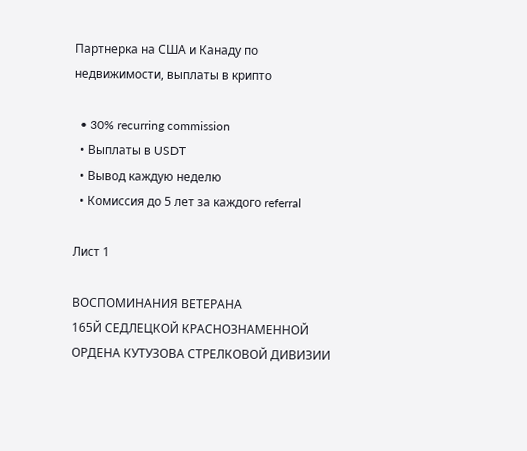Партнерка на США и Канаду по недвижимости, выплаты в крипто

  • 30% recurring commission
  • Выплаты в USDT
  • Вывод каждую неделю
  • Комиссия до 5 лет за каждого referral

Лист 1

ВОСПОМИНАНИЯ ВЕТЕРАНА
165Й СЕДЛЕЦКОЙ КРАСНОЗНАМЕННОЙ ОРДЕНА КУТУЗОВА СТРЕЛКОВОЙ ДИВИЗИИ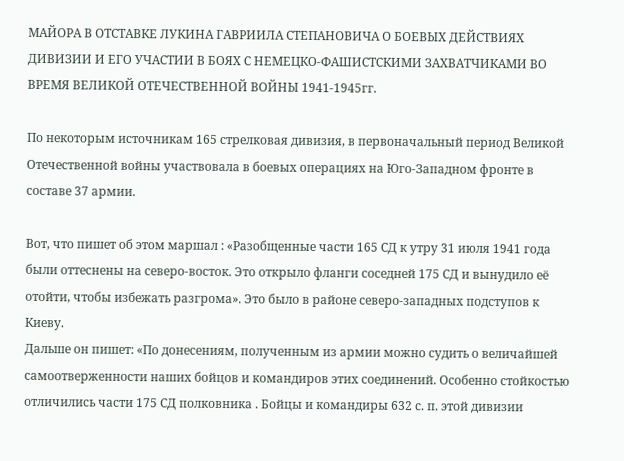МАЙОРА В ОТСТАВКЕ ЛУКИНА ГАВРИИЛА СТЕПАНОВИЧА О БОЕВЫХ ДЕЙСТВИЯХ ДИВИЗИИ И ЕГО УЧАСТИИ В БОЯХ С НЕМЕЦКО-ФАШИСТСКИМИ ЗАХВАТЧИКАМИ ВО ВРЕМЯ ВЕЛИКОЙ ОТЕЧЕСТВЕННОЙ ВОЙНЫ 1941-1945гг.

По некоторым источникам 165 стрелковая дивизия, в первоначальный период Великой Отечественной войны участвовала в боевых операциях на Юго-Западном фронте в составе 37 армии.

Вот, что пишет об этом маршал : «Разобщенные части 165 СД к утру 31 июля 1941 года были оттеснены на северо-восток. Это открыло фланги соседней 175 СД и вынудило её отойти, чтобы избежать разгрома». Это было в районе северо-западных подступов к Киеву.
Дальше он пишет: «По донесениям, полученным из армии можно судить о величайшей самоотверженности наших бойцов и командиров этих соединений. Особенно стойкостью отличились части 175 СД полковника . Бойцы и командиры 632 с. п. этой дивизии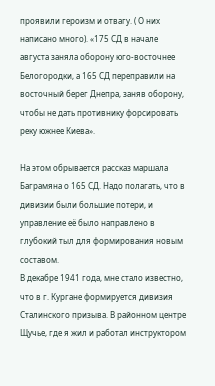проявили героизм и отвагу. ( О них написано много). «175 СД в начале августа заняла оборону юго-восточнее Белогородки, а 165 СД переправили на восточный берег Днепра, заняв оборону, чтобы не дать противнику форсировать реку южнее Киева».

На этом обрывается рассказ маршала Баграмяна о 165 СД. Надо полагать, что в дивизии были большие потери, и управление её было направлено в глубокий тыл для формирования новым составом.
В декабре 1941 года, мне стало известно, что в г. Кургане формируется дивизия Сталинского призыва. В районном центре Щучье, где я жил и работал инструктором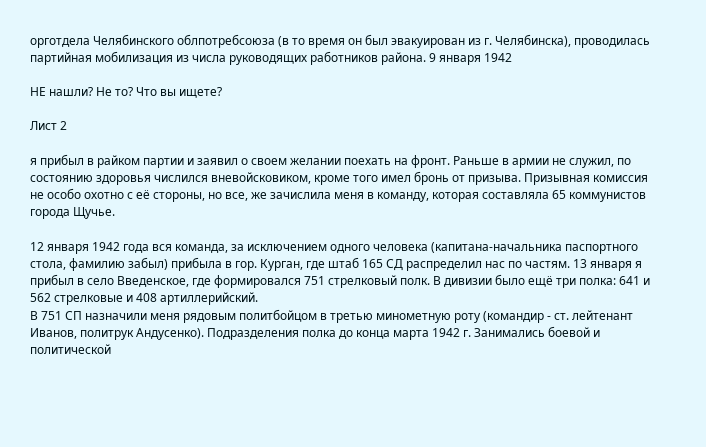орготдела Челябинского облпотребсоюза (в то время он был эвакуирован из г. Челябинска), проводилась партийная мобилизация из числа руководящих работников района. 9 января 1942

НЕ нашли? Не то? Что вы ищете?

Лист 2

я прибыл в райком партии и заявил о своем желании поехать на фронт. Раньше в армии не служил, по состоянию здоровья числился вневойсковиком, кроме того имел бронь от призыва. Призывная комиссия не особо охотно с её стороны, но все, же зачислила меня в команду, которая составляла 65 коммунистов города Щучье.

12 января 1942 года вся команда, за исключением одного человека (капитана-начальника паспортного стола, фамилию забыл) прибыла в гор. Курган, где штаб 165 СД распределил нас по частям. 13 января я прибыл в село Введенское, где формировался 751 стрелковый полк. В дивизии было ещё три полка: 641 и 562 стрелковые и 408 артиллерийский.
В 751 СП назначили меня рядовым политбойцом в третью минометную роту (командир - ст. лейтенант Иванов, политрук Андусенко). Подразделения полка до конца марта 1942 г. Занимались боевой и политической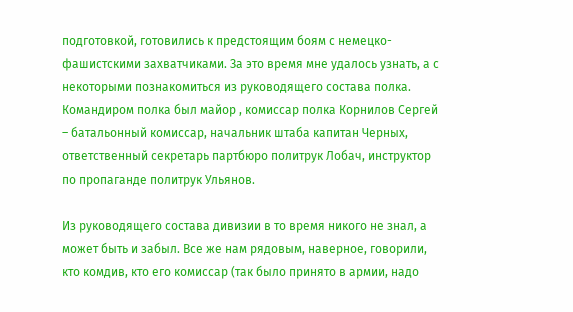подготовкой, готовились к предстоящим боям с немецко-фашистскими захватчиками. За это время мне удалось узнать, а с некоторыми познакомиться из руководящего состава полка. Командиром полка был майор , комиссар полка Корнилов Сергей – батальонный комиссар, начальник штаба капитан Черных, ответственный секретарь партбюро политрук Лобач, инструктор по пропаганде политрук Ульянов.

Из руководящего состава дивизии в то время никого не знал, а может быть и забыл. Все же нам рядовым, наверное, говорили, кто комдив, кто его комиссар (так было принято в армии, надо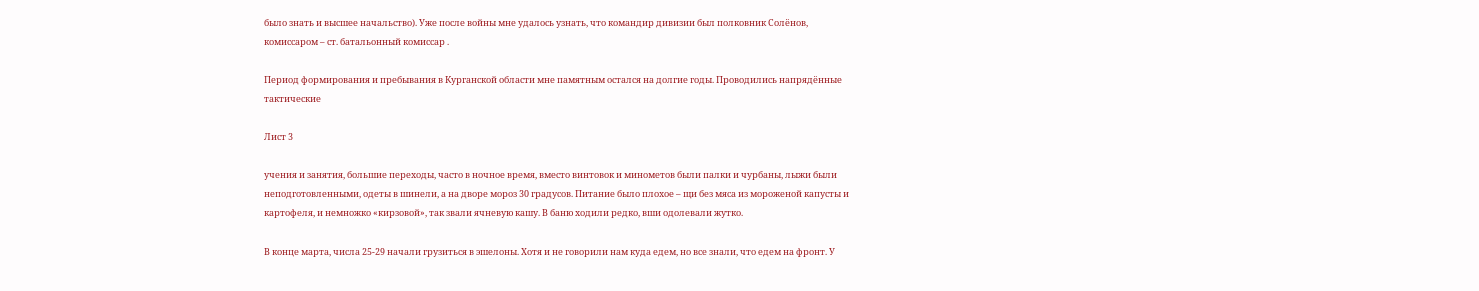было знать и высшее начальство). Уже после войны мне удалось узнать, что командир дивизии был полковник Солёнов, комиссаром – ст. батальонный комиссар .

Период формирования и пребывания в Курганской области мне памятным остался на долгие годы. Проводились напрядённые тактические

Лист 3

учения и занятия, большие переходы, часто в ночное время, вместо винтовок и минометов были палки и чурбаны, лыжи были неподготовленными, одеты в шинели, а на дворе мороз 30 градусов. Питание было плохое – щи без мяса из мороженой капусты и картофеля, и немножко «кирзовой», так звали ячневую кашу. В баню ходили редко, вши одолевали жутко.

В конце марта, числа 25-29 начали грузиться в эшелоны. Хотя и не говорили нам куда едем, но все знали, что едем на фронт. У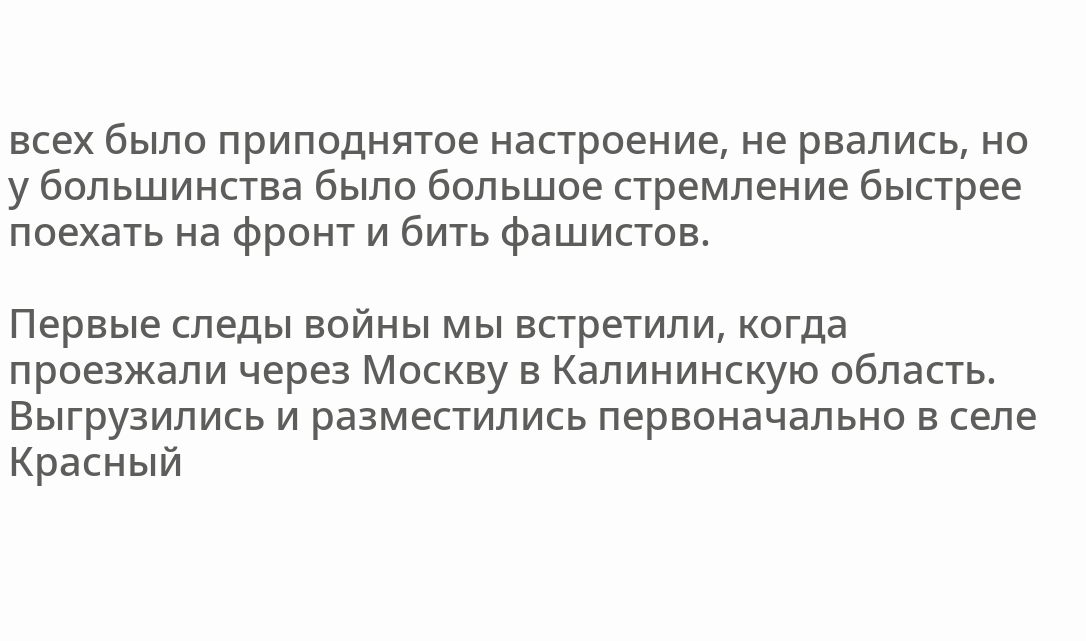всех было приподнятое настроение, не рвались, но у большинства было большое стремление быстрее поехать на фронт и бить фашистов.

Первые следы войны мы встретили, когда проезжали через Москву в Калининскую область. Выгрузились и разместились первоначально в селе Красный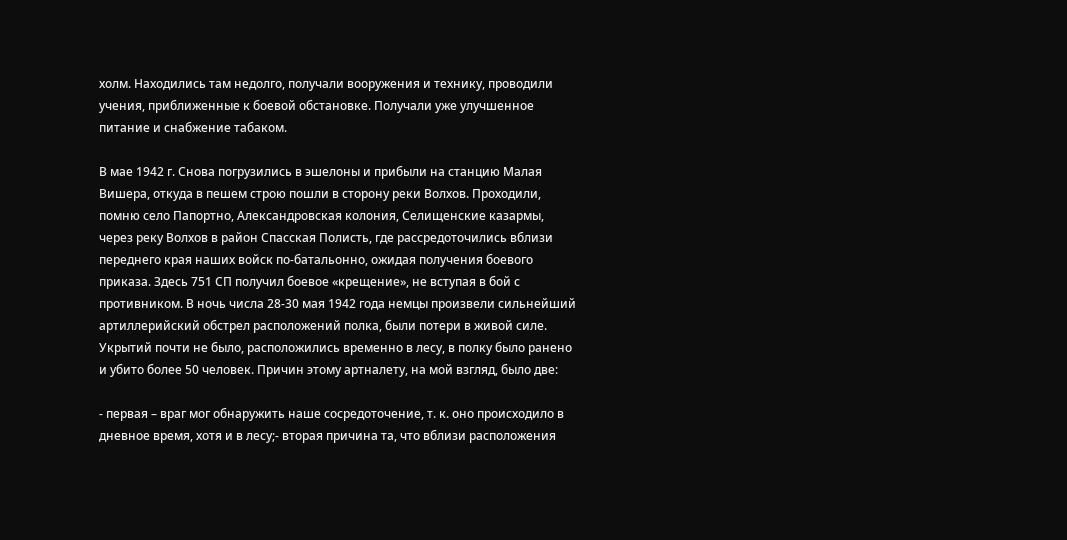холм. Находились там недолго, получали вооружения и технику, проводили учения, приближенные к боевой обстановке. Получали уже улучшенное питание и снабжение табаком.

В мае 1942 г. Снова погрузились в эшелоны и прибыли на станцию Малая Вишера, откуда в пешем строю пошли в сторону реки Волхов. Проходили, помню село Папортно, Александровская колония, Селищенские казармы, через реку Волхов в район Спасская Полисть, где рассредоточились вблизи переднего края наших войск по-батальонно, ожидая получения боевого приказа. Здесь 751 СП получил боевое «крещение», не вступая в бой с противником. В ночь числа 28-30 мая 1942 года немцы произвели сильнейший артиллерийский обстрел расположений полка, были потери в живой силе. Укрытий почти не было, расположились временно в лесу, в полку было ранено и убито более 50 человек. Причин этому артналету, на мой взгляд, было две:

- первая – враг мог обнаружить наше сосредоточение, т. к. оно происходило в дневное время, хотя и в лесу;- вторая причина та, что вблизи расположения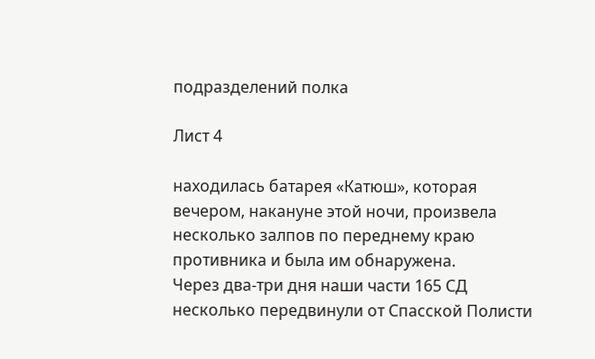подразделений полка

Лист 4

находилась батарея «Катюш», которая вечером, накануне этой ночи, произвела несколько залпов по переднему краю противника и была им обнаружена.
Через два-три дня наши части 165 СД несколько передвинули от Спасской Полисти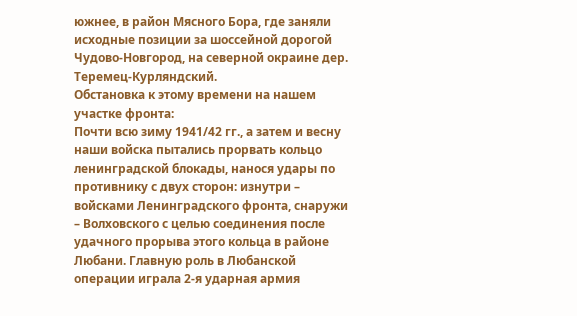южнее, в район Мясного Бора, где заняли исходные позиции за шоссейной дорогой Чудово-Новгород, на северной окраине дер. Теремец-Курляндский.
Обстановка к этому времени на нашем участке фронта:
Почти всю зиму 1941/42 гг., а затем и весну наши войска пытались прорвать кольцо ленинградской блокады, нанося удары по противнику с двух сторон: изнутри – войсками Ленинградского фронта, снаружи – Волховского с целью соединения после удачного прорыва этого кольца в районе Любани. Главную роль в Любанской операции играла 2-я ударная армия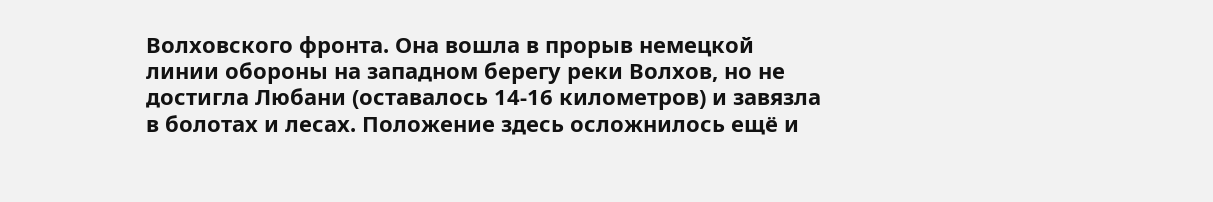Волховского фронта. Она вошла в прорыв немецкой линии обороны на западном берегу реки Волхов, но не достигла Любани (оставалось 14-16 километров) и завязла в болотах и лесах. Положение здесь осложнилось ещё и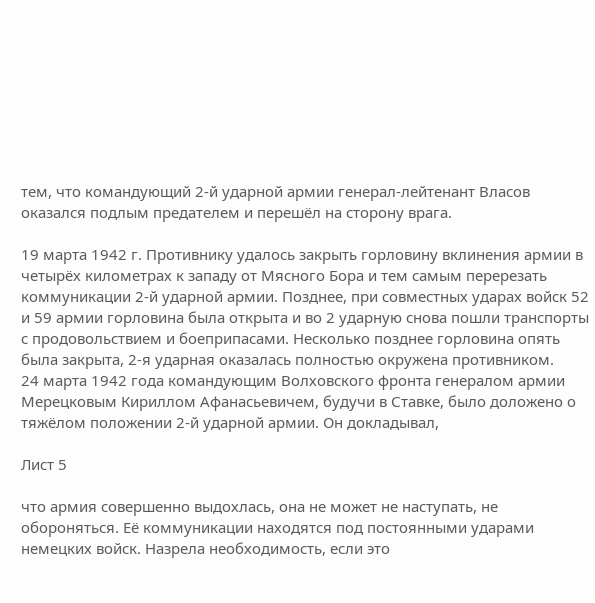тем, что командующий 2-й ударной армии генерал-лейтенант Власов оказался подлым предателем и перешёл на сторону врага.

19 марта 1942 г. Противнику удалось закрыть горловину вклинения армии в четырёх километрах к западу от Мясного Бора и тем самым перерезать коммуникации 2-й ударной армии. Позднее, при совместных ударах войск 52 и 59 армии горловина была открыта и во 2 ударную снова пошли транспорты с продовольствием и боеприпасами. Несколько позднее горловина опять была закрыта, 2-я ударная оказалась полностью окружена противником.
24 марта 1942 года командующим Волховского фронта генералом армии Мерецковым Кириллом Афанасьевичем, будучи в Ставке, было доложено о тяжёлом положении 2-й ударной армии. Он докладывал,

Лист 5

что армия совершенно выдохлась, она не может не наступать, не обороняться. Её коммуникации находятся под постоянными ударами немецких войск. Назрела необходимость, если это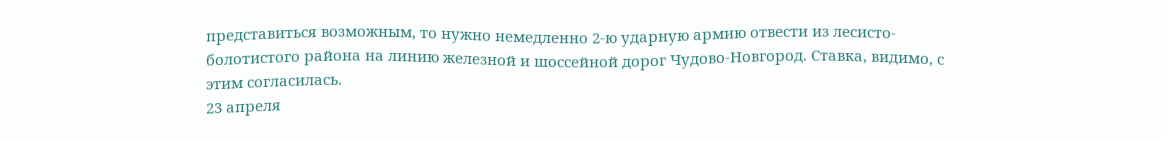представиться возможным, то нужно немедленно 2-ю ударную армию отвести из лесисто-болотистого района на линию железной и шоссейной дорог Чудово-Новгород. Ставка, видимо, с этим согласилась.
23 апреля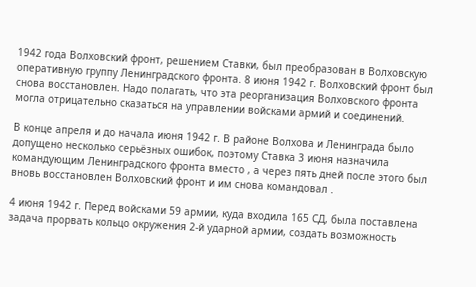1942 года Волховский фронт, решением Ставки, был преобразован в Волховскую оперативную группу Ленинградского фронта. 8 июня 1942 г. Волховский фронт был снова восстановлен. Надо полагать, что эта реорганизация Волховского фронта могла отрицательно сказаться на управлении войсками армий и соединений.

В конце апреля и до начала июня 1942 г. В районе Волхова и Ленинграда было допущено несколько серьёзных ошибок, поэтому Ставка 3 июня назначила командующим Ленинградского фронта вместо , а через пять дней после этого был вновь восстановлен Волховский фронт и им снова командовал .

4 июня 1942 г. Перед войсками 59 армии, куда входила 165 СД, была поставлена задача прорвать кольцо окружения 2-й ударной армии, создать возможность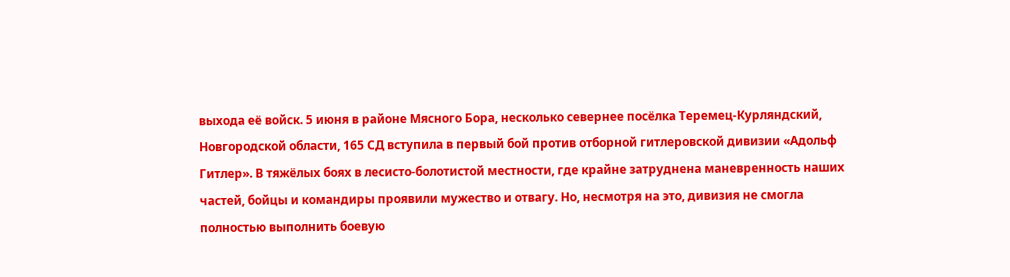выхода её войск. 5 июня в районе Мясного Бора, несколько севернее посёлка Теремец-Курляндский, Новгородской области, 165 СД вступила в первый бой против отборной гитлеровской дивизии «Адольф Гитлер». В тяжёлых боях в лесисто-болотистой местности, где крайне затруднена маневренность наших частей, бойцы и командиры проявили мужество и отвагу. Но, несмотря на это, дивизия не смогла полностью выполнить боевую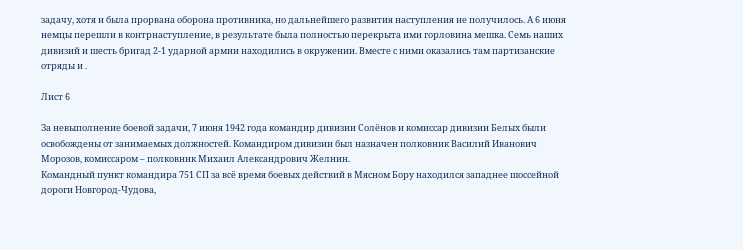задачу, хотя и была прорвана оборона противника, но дальнейшего развития наступления не получилось. А 6 июня немцы перешли в контрнаступление, в результате была полностью перекрыта ими горловина мешка. Семь наших дивизий и шесть бригад 2-1 ударной армии находились в окружении. Вместе с ними оказались там партизанские отряды и .

Лист 6

За невыполнение боевой задачи, 7 июня 1942 года командир дивизии Солёнов и комиссар дивизии Белых были освобождены от занимаемых должностей. Командиром дивизии был назначен полковник Василий Иванович Морозов, комиссаром – полковник Михаил Александрович Желнин.
Командный пункт командира 751 СП за всё время боевых действий в Мясном Бору находился западнее шоссейной дороги Новгород-Чудова,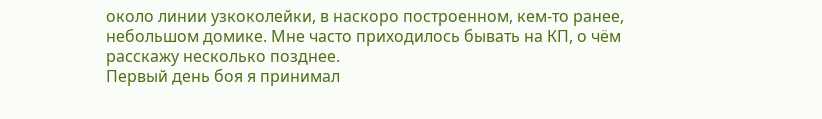около линии узкоколейки, в наскоро построенном, кем-то ранее, небольшом домике. Мне часто приходилось бывать на КП, о чём расскажу несколько позднее.
Первый день боя я принимал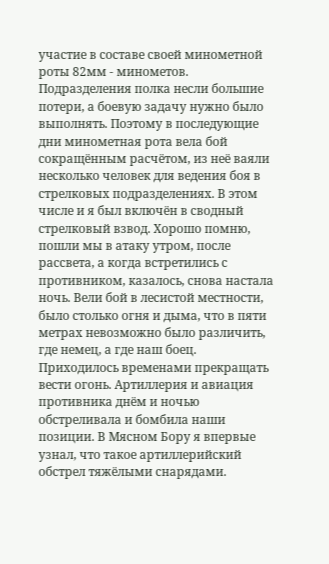участие в составе своей минометной роты 82мм - минометов. Подразделения полка несли большие потери, а боевую задачу нужно было выполнять. Поэтому в последующие дни минометная рота вела бой сокращённым расчётом, из неё ваяли несколько человек для ведения боя в стрелковых подразделениях. В этом числе и я был включён в сводный стрелковый взвод. Хорошо помню, пошли мы в атаку утром, после рассвета, а когда встретились с противником, казалось, снова настала ночь. Вели бой в лесистой местности, было столько огня и дыма, что в пяти метрах невозможно было различить, где немец, а где наш боец. Приходилось временами прекращать вести огонь. Артиллерия и авиация противника днём и ночью обстреливала и бомбила наши позиции. В Мясном Бору я впервые узнал, что такое артиллерийский обстрел тяжёлыми снарядами.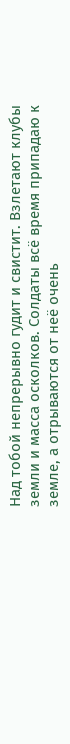Над тобой непрерывно гудит и свистит. Взлетают клубы земли и масса осколков. Солдаты всё время припадаю к земле, а отрываются от неё очень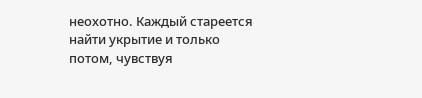неохотно. Каждый стареется найти укрытие и только потом, чувствуя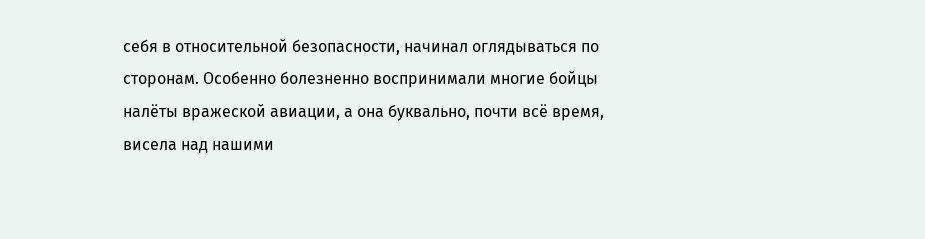себя в относительной безопасности, начинал оглядываться по сторонам. Особенно болезненно воспринимали многие бойцы налёты вражеской авиации, а она буквально, почти всё время, висела над нашими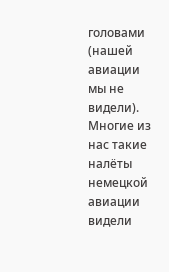головами (нашей авиации мы не видели). Многие из нас такие налёты немецкой авиации видели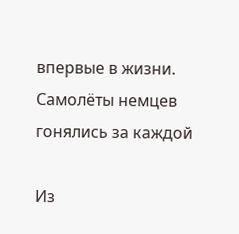впервые в жизни. Самолёты немцев гонялись за каждой

Из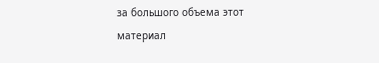за большого объема этот материал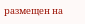размещен на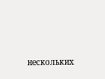нескольких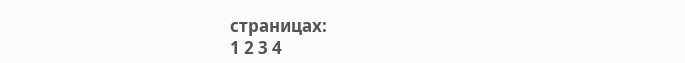страницах:
1 2 3 4